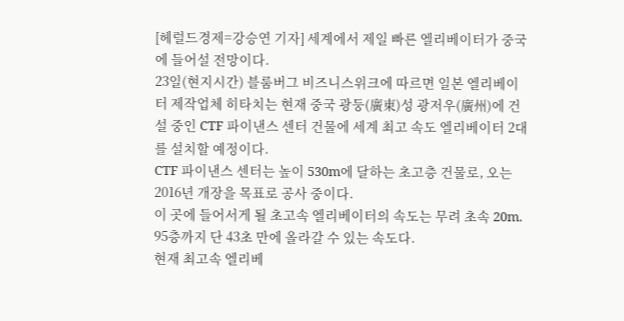[헤럴드경제=강승연 기자] 세계에서 제일 빠른 엘리베이터가 중국에 들어설 전망이다.
23일(현지시간) 블룸버그 비즈니스위크에 따르면 일본 엘리베이터 제작업체 히타치는 현재 중국 광둥(廣東)성 광저우(廣州)에 건설 중인 CTF 파이낸스 센터 건물에 세계 최고 속도 엘리베이터 2대를 설치할 예정이다.
CTF 파이낸스 센터는 높이 530m에 달하는 초고층 건물로, 오는 2016년 개장을 목표로 공사 중이다.
이 곳에 들어서게 될 초고속 엘리베이터의 속도는 무려 초속 20m. 95층까지 단 43초 만에 올라갈 수 있는 속도다.
현재 최고속 엘리베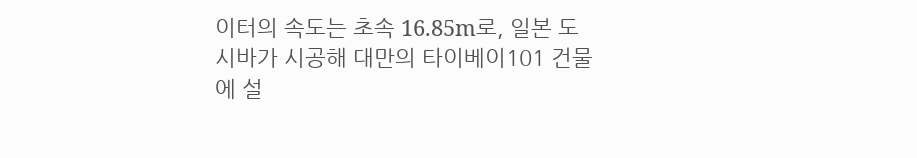이터의 속도는 초속 16.85m로, 일본 도시바가 시공해 대만의 타이베이101 건물에 설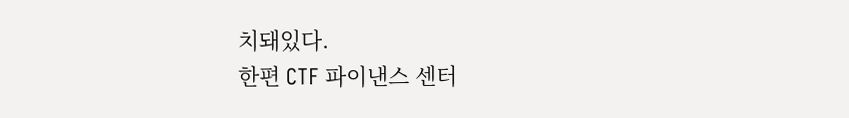치돼있다.
한편 CTF 파이낸스 센터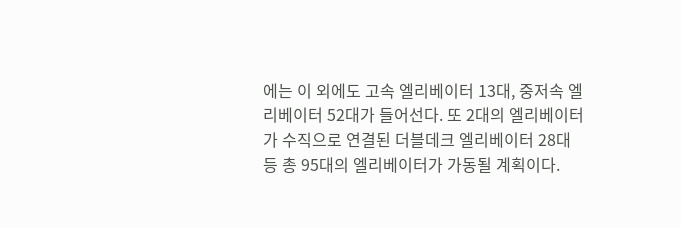에는 이 외에도 고속 엘리베이터 13대, 중저속 엘리베이터 52대가 들어선다. 또 2대의 엘리베이터가 수직으로 연결된 더블데크 엘리베이터 28대 등 총 95대의 엘리베이터가 가동될 계획이다.